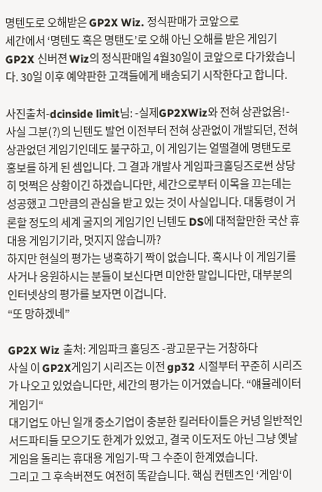명텐도로 오해받은 GP2X Wiz. 정식판매가 코앞으로
세간에서 ‘명텐도 혹은 명탠도’로 오해 아닌 오해를 받은 게임기 GP2X 신버젼 Wiz의 정식판매일 4월30일이 코앞으로 다가왔습니다. 30일 이후 예약판한 고객들에게 배송되기 시작한다고 합니다.

사진출처-dcinside limit님: -실제GP2XWiz와 전혀 상관없음!-
사실 그분(?)의 닌텐도 발언 이전부터 전혀 상관없이 개발되던, 전혀 상관없던 게임기인데도 불구하고, 이 게임기는 얼떨결에 명탠도로 홍보를 하게 된 셈입니다. 그 결과 개발사 게임파크홀딩즈로썬 상당히 멋쩍은 상황이긴 하겠습니다만, 세간으로부터 이목을 끄는데는 성공했고 그만큼의 관심을 받고 있는 것이 사실입니다. 대통령이 거론할 정도의 세계 굴지의 게임기인 닌텐도 DS에 대적할만한 국산 휴대용 게임기기라, 멋지지 않습니까?
하지만 현실의 평가는 냉혹하기 짝이 없습니다. 혹시나 이 게임기를 사거나 응원하시는 분들이 보신다면 미안한 말입니다만, 대부분의 인터넷상의 평가를 보자면 이겁니다.
“또 망하겠네”

GP2X Wiz 출처: 게임파크 홀딩즈 -광고문구는 거창하다
사실 이 GP2X게임기 시리즈는 이전 gp32 시절부터 꾸준히 시리즈가 나오고 있었습니다만, 세간의 평가는 이거였습니다. “얘뮬레이터 게임기“
대기업도 아닌 일개 중소기업이 충분한 킬러타이틀은 커녕 일반적인 서드파티들 모으기도 한계가 있었고, 결국 이도저도 아닌 그냥 옛날 게임을 돌리는 휴대용 게임기-딱 그 수준이 한계였습니다.
그리고 그 후속버젼도 여전히 똑같습니다. 핵심 컨텐츠인 ‘게임‘이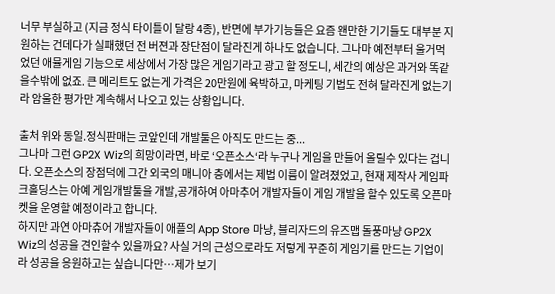너무 부실하고 (지금 정식 타이틀이 달랑 4종), 반면에 부가기능들은 요즘 왠만한 기기들도 대부분 지원하는 건데다가 실패했던 전 버젼과 장단점이 달라진게 하나도 없습니다. 그나마 예전부터 울거먹었던 애뮬게임 기능으로 세상에서 가장 많은 게임기라고 광고 할 정도니, 세간의 예상은 과거와 똑같을수밖에 없죠. 큰 메리트도 없는게 가격은 20만원에 육박하고, 마케팅 기법도 전혀 달라진게 없는기라 암울한 평가만 계속해서 나오고 있는 상황입니다.

출처 위와 동일.정식판매는 코앞인데 개발툴은 아직도 만드는 중...
그나마 그런 GP2X Wiz의 희망이라면, 바로 ‘오픈소스‘라 누구나 게임을 만들어 올릴수 있다는 겁니다. 오픈소스의 장점덕에 그간 외국의 매니아 층에서는 제법 이름이 알려졌었고, 현재 제작사 게임파크홀딩스는 아예 게임개발툴을 개발,공개하여 아마추어 개발자들이 게임 개발을 할수 있도록 오픈마켓을 운영할 예정이라고 합니다.
하지만 과연 아마츄어 개발자들이 애플의 App Store 마냥, 블리자드의 유즈맵 돌풍마냥 GP2X Wiz의 성공을 견인할수 있을까요? 사실 거의 근성으로라도 저렇게 꾸준히 게임기를 만드는 기업이라 성공을 응원하고는 싶습니다만…제가 보기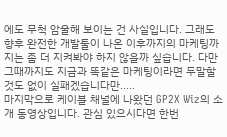에도 무척 암울해 보이는 건 사실입니다. 그래도 향후 완전한 개발툴이 나온 이후까지의 마케팅까지는 좀 더 지켜봐야 하지 않을까 싶습니다. 다만 그때까지도 지금과 똑같은 마케팅이라면 두말할것도 없이 실패겠습니다만…..
마지막으로 케이블 채널에 나왔던 GP2X Wiz의 소개 동영상입니다. 관심 있으시다면 한번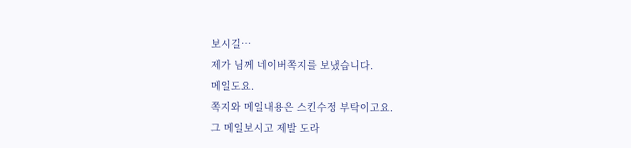보시길…
제가 님께 네이버쪽지를 보냈습니다.
메일도요.
쪽지와 메일내용은 스킨수정 부탁이고요.
그 메일보시고 제발 도라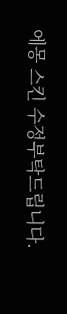에몽 스킨 수정부탁드립니다.